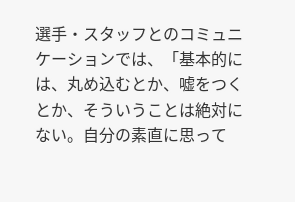選手・スタッフとのコミュニケーションでは、「基本的には、丸め込むとか、嘘をつくとか、そういうことは絶対にない。自分の素直に思って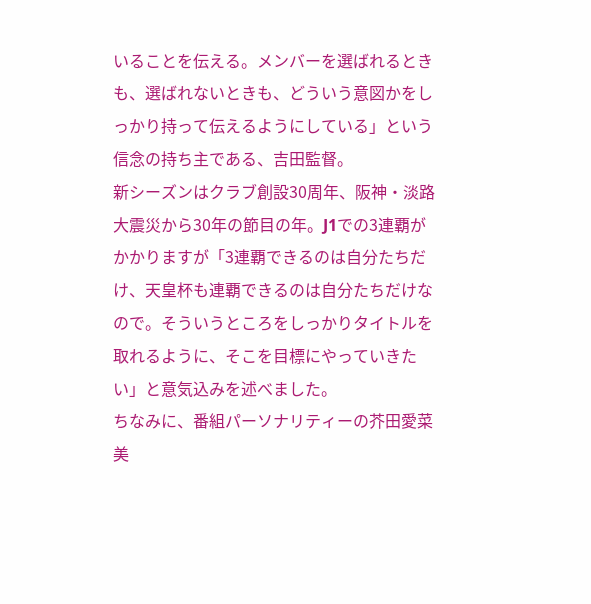いることを伝える。メンバーを選ばれるときも、選ばれないときも、どういう意図かをしっかり持って伝えるようにしている」という信念の持ち主である、吉田監督。
新シーズンはクラブ創設30周年、阪神・淡路大震災から30年の節目の年。J1での3連覇がかかりますが「3連覇できるのは自分たちだけ、天皇杯も連覇できるのは自分たちだけなので。そういうところをしっかりタイトルを取れるように、そこを目標にやっていきたい」と意気込みを述べました。
ちなみに、番組パーソナリティーの芥田愛菜美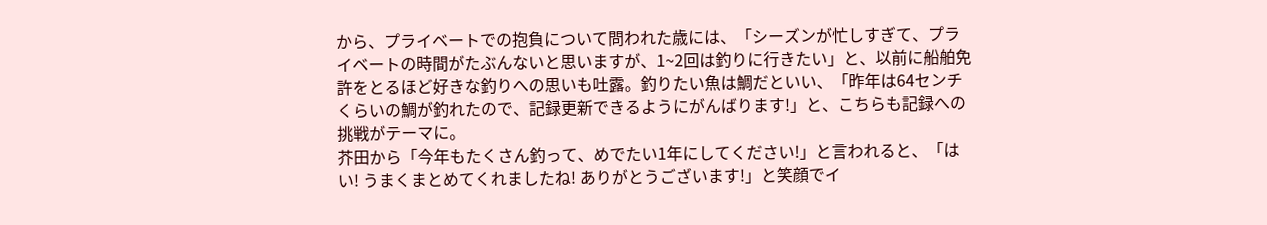から、プライベートでの抱負について問われた歳には、「シーズンが忙しすぎて、プライベートの時間がたぶんないと思いますが、1~2回は釣りに行きたい」と、以前に船舶免許をとるほど好きな釣りへの思いも吐露。釣りたい魚は鯛だといい、「昨年は64センチくらいの鯛が釣れたので、記録更新できるようにがんばります!」と、こちらも記録への挑戦がテーマに。
芥田から「今年もたくさん釣って、めでたい1年にしてください!」と言われると、「はい! うまくまとめてくれましたね! ありがとうございます!」と笑顔でイ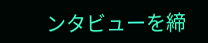ンタビューを締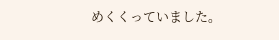めくくっていました。